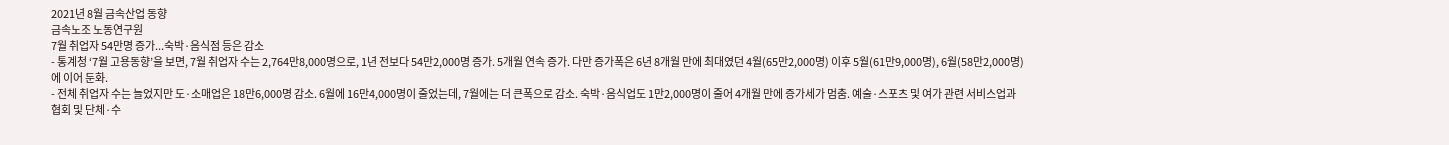2021년 8월 금속산업 동향
금속노조 노동연구원
7월 취업자 54만명 증가...숙박·음식점 등은 감소
- 통계청 ‘7월 고용동향’을 보면, 7월 취업자 수는 2,764만8,000명으로, 1년 전보다 54만2,000명 증가. 5개월 연속 증가. 다만 증가폭은 6년 8개월 만에 최대였던 4월(65만2,000명) 이후 5월(61만9,000명), 6월(58만2,000명)에 이어 둔화.
- 전체 취업자 수는 늘었지만 도·소매업은 18만6,000명 감소. 6월에 16만4,000명이 줄었는데, 7월에는 더 큰폭으로 감소. 숙박·음식업도 1만2,000명이 줄어 4개월 만에 증가세가 멈춤. 예술·스포츠 및 여가 관련 서비스업과 협회 및 단체·수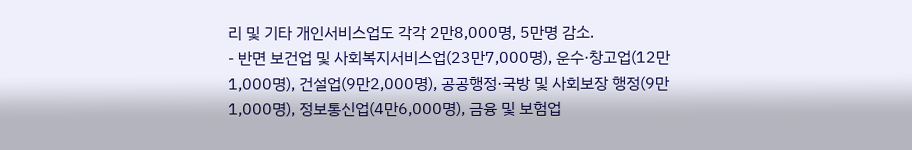리 및 기타 개인서비스업도 각각 2만8,000명, 5만명 감소.
- 반면 보건업 및 사회복지서비스업(23만7,000명), 운수·창고업(12만1,000명), 건설업(9만2,000명), 공공행정·국방 및 사회보장 행정(9만1,000명), 정보통신업(4만6,000명), 금융 및 보험업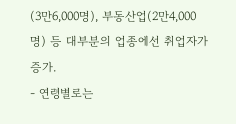(3만6,000명), 부동산업(2만4,000명) 등 대부분의 업종에선 취업자가 증가.
- 연령별로는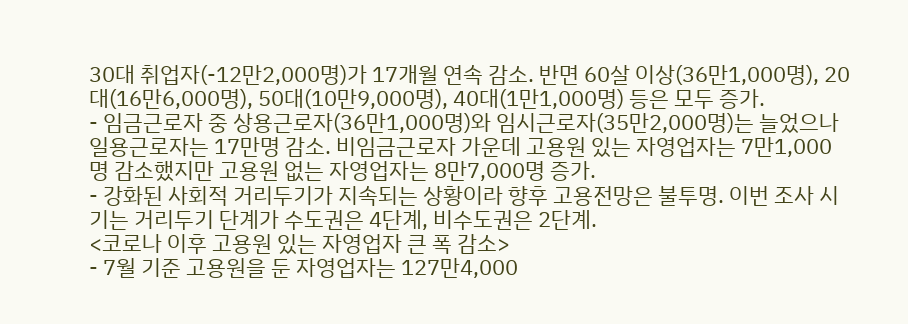30대 취업자(-12만2,000명)가 17개월 연속 감소. 반면 60살 이상(36만1,000명), 20대(16만6,000명), 50대(10만9,000명), 40대(1만1,000명) 등은 모두 증가.
- 임금근로자 중 상용근로자(36만1,000명)와 임시근로자(35만2,000명)는 늘었으나 일용근로자는 17만명 감소. 비임금근로자 가운데 고용원 있는 자영업자는 7만1,000명 감소했지만 고용원 없는 자영업자는 8만7,000명 증가.
- 강화된 사회적 거리두기가 지속되는 상황이라 향후 고용전망은 불투명. 이번 조사 시기는 거리두기 단계가 수도권은 4단계, 비수도권은 2단계.
<코로나 이후 고용원 있는 자영업자 큰 폭 감소>
- 7월 기준 고용원을 둔 자영업자는 127만4,000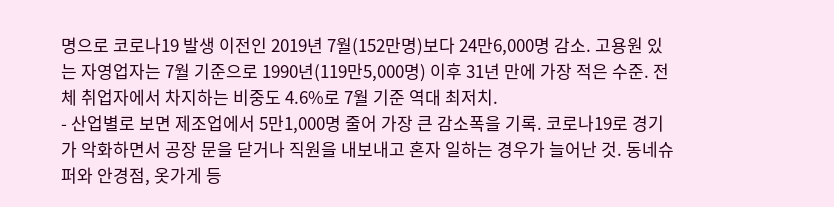명으로 코로나19 발생 이전인 2019년 7월(152만명)보다 24만6,000명 감소. 고용원 있는 자영업자는 7월 기준으로 1990년(119만5,000명) 이후 31년 만에 가장 적은 수준. 전체 취업자에서 차지하는 비중도 4.6%로 7월 기준 역대 최저치.
- 산업별로 보면 제조업에서 5만1,000명 줄어 가장 큰 감소폭을 기록. 코로나19로 경기가 악화하면서 공장 문을 닫거나 직원을 내보내고 혼자 일하는 경우가 늘어난 것. 동네슈퍼와 안경점, 옷가게 등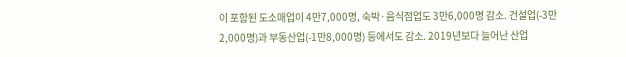이 포함된 도소매업이 4만7,000명, 숙박·음식점업도 3만6,000명 감소. 건설업(-3만2,000명)과 부동산업(-1만8,000명) 등에서도 감소. 2019년보다 늘어난 산업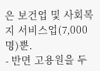은 보건업 및 사회복지 서비스업(7,000명)뿐.
- 반면 고용원을 두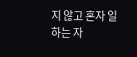지 않고 혼자 일하는 자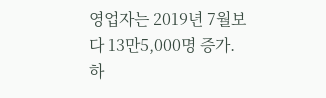영업자는 2019년 7월보다 13만5,000명 증가. 하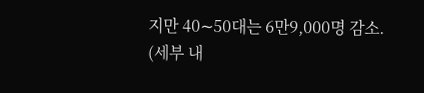지만 40∼50대는 6만9,000명 감소.
(세부 내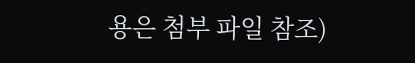용은 첨부 파일 참조)